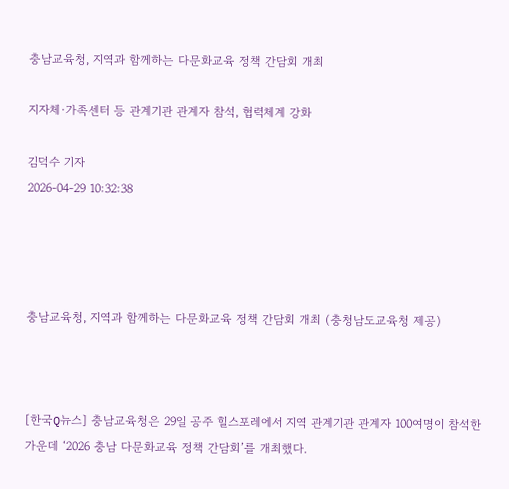충남교육청, 지역과 함께하는 다문화교육 정책 간담회 개최

지자체·가족센터 등 관계기관 관계자 참석, 협력체계 강화

김덕수 기자
2026-04-29 10:32:38




충남교육청, 지역과 함께하는 다문화교육 정책 간담회 개최 (충청남도교육청 제공)



[한국Q뉴스] 충남교육청은 29일 공주 힐스포레에서 지역 관계기관 관계자 100여명이 참석한 가운데 ‘2026 충남 다문화교육 정책 간담회’를 개최했다.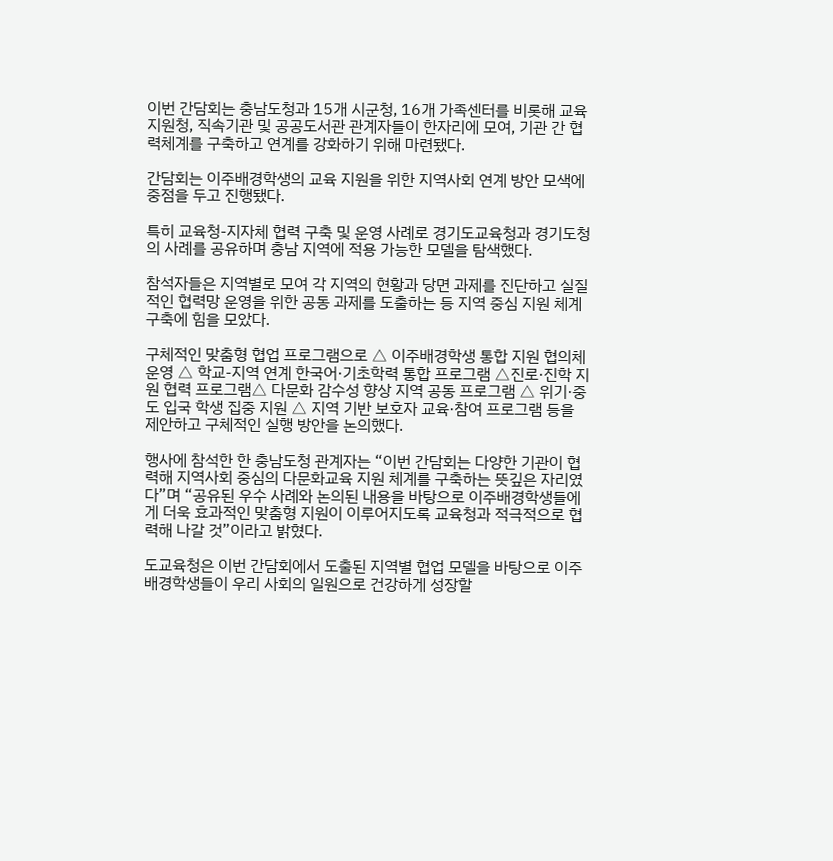이번 간담회는 충남도청과 15개 시군청, 16개 가족센터를 비롯해 교육지원청, 직속기관 및 공공도서관 관계자들이 한자리에 모여, 기관 간 협력체계를 구축하고 연계를 강화하기 위해 마련됐다.

간담회는 이주배경학생의 교육 지원을 위한 지역사회 연계 방안 모색에 중점을 두고 진행됐다.

특히 교육청-지자체 협력 구축 및 운영 사례로 경기도교육청과 경기도청의 사례를 공유하며 충남 지역에 적용 가능한 모델을 탐색했다.

참석자들은 지역별로 모여 각 지역의 현황과 당면 과제를 진단하고 실질적인 협력망 운영을 위한 공동 과제를 도출하는 등 지역 중심 지원 체계 구축에 힘을 모았다.

구체적인 맞춤형 협업 프로그램으로 △ 이주배경학생 통합 지원 협의체 운영 △ 학교-지역 연계 한국어·기초학력 통합 프로그램 △진로·진학 지원 협력 프로그램△ 다문화 감수성 향상 지역 공동 프로그램 △ 위기·중도 입국 학생 집중 지원 △ 지역 기반 보호자 교육·참여 프로그램 등을 제안하고 구체적인 실행 방안을 논의했다.

행사에 참석한 한 충남도청 관계자는 “이번 간담회는 다양한 기관이 협력해 지역사회 중심의 다문화교육 지원 체계를 구축하는 뜻깊은 자리였다”며 “공유된 우수 사례와 논의된 내용을 바탕으로 이주배경학생들에게 더욱 효과적인 맞춤형 지원이 이루어지도록 교육청과 적극적으로 협력해 나갈 것”이라고 밝혔다.

도교육청은 이번 간담회에서 도출된 지역별 협업 모델을 바탕으로 이주배경학생들이 우리 사회의 일원으로 건강하게 성장할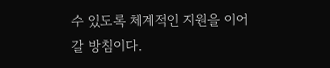수 있도록 체계적인 지원을 이어갈 방침이다.